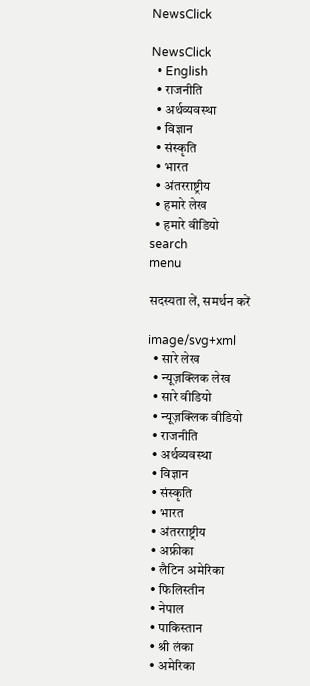NewsClick

NewsClick
  • English
  • राजनीति
  • अर्थव्यवस्था
  • विज्ञान
  • संस्कृति
  • भारत
  • अंतरराष्ट्रीय
  • हमारे लेख
  • हमारे वीडियो
search
menu

सदस्यता लें, समर्थन करें

image/svg+xml
  • सारे लेख
  • न्यूज़क्लिक लेख
  • सारे वीडियो
  • न्यूज़क्लिक वीडियो
  • राजनीति
  • अर्थव्यवस्था
  • विज्ञान
  • संस्कृति
  • भारत
  • अंतरराष्ट्रीय
  • अफ्रीका
  • लैटिन अमेरिका
  • फिलिस्तीन
  • नेपाल
  • पाकिस्तान
  • श्री लंका
  • अमेरिका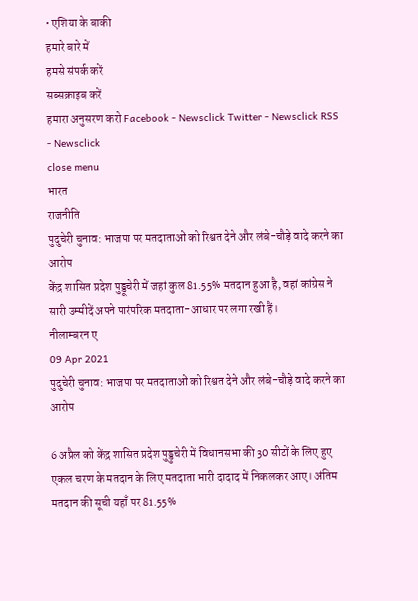• एशिया के बाकी
हमारे बारे में
हमसे संपर्क करें
सब्सक्राइब करें
हमारा अनुसरण करो Facebook - Newsclick Twitter - Newsclick RSS - Newsclick
close menu
भारत
राजनीति
पुदुचेरी चुनाव: भाजपा पर मतदाताओं को रिश्वत देने और लंबे-चौड़े वादे करने का आरोप
केंद्र शासित प्रदेश पुड्डूचेरी में जहां कुल 81.55% मतदान हुआ है, वहां कांग्रेस ने सारी उम्मीदें अपने पारंपरिक मतदाता-आधार पर लगा रखी हैं।
नीलाम्बरन ए
09 Apr 2021
पुदुचेरी चुनाव: भाजपा पर मतदाताओं को रिश्वत देने और लंबे-चौड़े वादे करने का आरोप

6 अप्रैल को केंद्र शासित प्रदेश पुड्डुचेरी में विधानसभा की 30 सीटों के लिए हुए एकल चरण के मतदान के लिए मतदाता भारी दादाद में निकलकर आए। अंतिम मतदान की सूची यहाँ पर 81.55%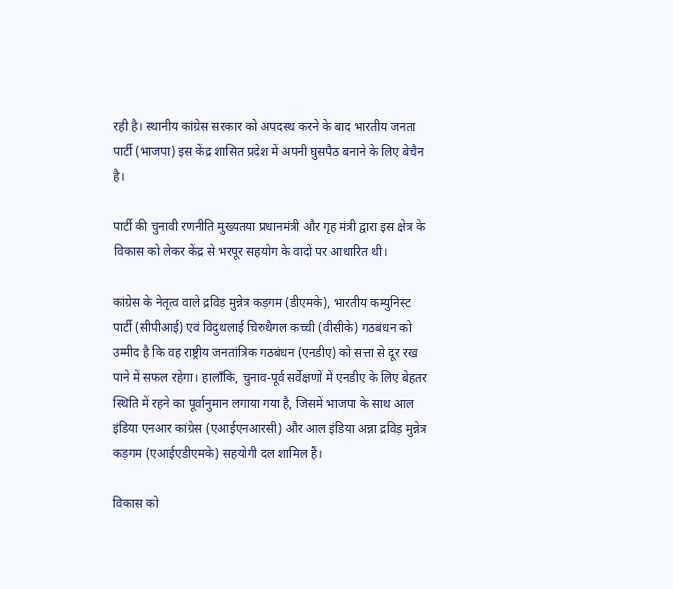रही है। स्थानीय कांग्रेस सरकार को अपदस्थ करने के बाद भारतीय जनता पार्टी (भाजपा) इस केंद्र शासित प्रदेश में अपनी घुसपैठ बनाने के लिए बेचैन है।

पार्टी की चुनावी रणनीति मुख्यतया प्रधानमंत्री और गृह मंत्री द्वारा इस क्षेत्र के विकास को लेकर केंद्र से भरपूर सहयोग के वादों पर आधारित थी।

कांग्रेस के नेतृत्व वाले द्रविड़ मुन्नेत्र कड़गम (डीएमके), भारतीय कम्युनिस्ट पार्टी (सीपीआई) एवं विदुथलाई चिरुथैगल कच्ची (वीसीके) गठबंधन को उम्मीद है कि वह राष्ट्रीय जनतांत्रिक गठबंधन (एनडीए) को सत्ता से दूर रख पाने में सफल रहेगा। हालाँकि, चुनाव-पूर्व सर्वेक्षणों में एनडीए के लिए बेहतर स्थिति में रहने का पूर्वानुमान लगाया गया है, जिसमें भाजपा के साथ आल इंडिया एनआर कांग्रेस (एआईएनआरसी) और आल इंडिया अन्ना द्रविड़ मुन्नेत्र कड़गम (एआईएडीएमके) सहयोगी दल शामिल हैं।

विकास को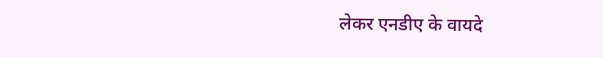लेकर एनडीए के वायदे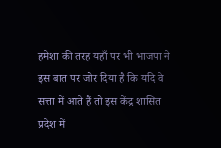हमेशा की तरह यहाँ पर भी भाजपा ने इस बात पर जोर दिया है कि यदि वे सत्ता में आते हैं तो इस केंद्र शासित प्रदेश में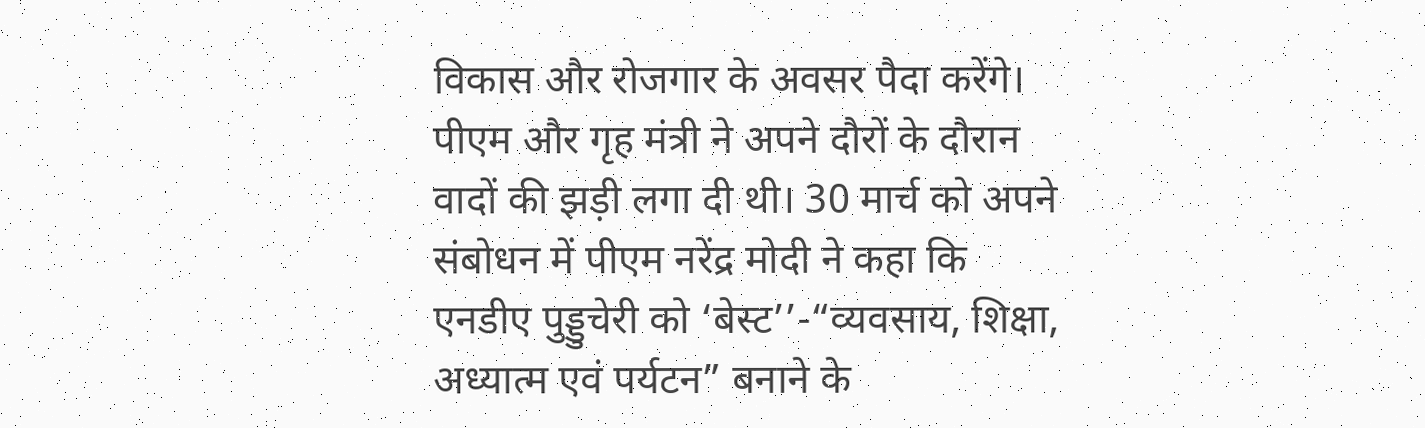विकास और रोजगार के अवसर पैदा करेंगे। पीएम और गृह मंत्री ने अपने दौरों के दौरान वादों की झड़ी लगा दी थी। 30 मार्च को अपने संबोधन में पीएम नरेंद्र मोदी ने कहा कि एनडीए पुड्डुचेरी को ‘बेस्ट’’-“व्यवसाय, शिक्षा, अध्यात्म एवं पर्यटन” बनाने के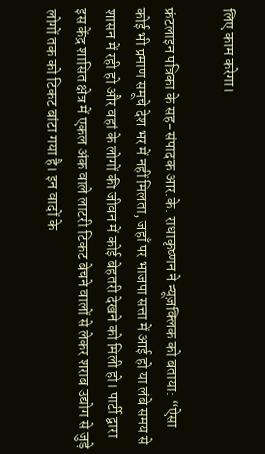लिए काम करेगा।

फ्रंटलाइन पत्रिका के सह-संपादक आर.के. राधाकृष्णन ने न्यूज़क्लिक को बताया: “ऐसा कोई भी प्रमाण समूचे देश भर में नहीं मिलता, जहाँ पर भाजपा सत्ता में आई हो या लंबे समय से शासन में रही हो और वहां के लोगों की जीवन में कोई बेहतरी देखने को मिली हो। पार्टी द्वारा इस केंद्र शासित क्षेत्र में एकल अंक वाले लाटरी टिकट बेचने वालों से लेकर शराब उद्योग से जुड़े लोगों तक को टिकट बांटा गया है। इन वादों के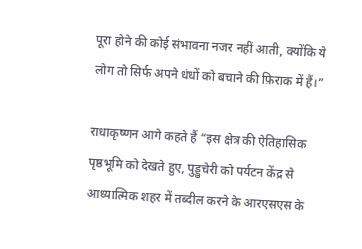पूरा होने की कोई संभावना नजर नहीं आती, क्योंकि ये लोग तो सिर्फ अपने धंधों को बचाने की फ़िराक में हैं।”

राधाकृष्णन आगे कहते हैं “इस क्षेत्र की ऐतिहासिक पृष्ठभूमि को देखते हुए, पुड्डुचेरी को पर्यटन केंद्र से आध्यात्मिक शहर में तब्दील करने के आरएसएस के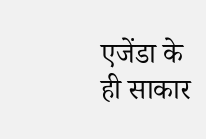एजेंडा के ही साकार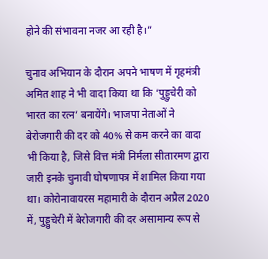होने की संभावना नजर आ रही है।”

चुनाव अभियान के दौरान अपने भाषण में गृहमंत्री अमित शाह ने भी वादा किया था कि ‘पुड्डुचेरी को भारत का रत्न’ बनायेंगे। भाजपा नेताओं ने बेरोजगारी की दर को 40% से कम करने का वादा भी किया है, जिसे वित्त मंत्री निर्मला सीतारमण द्वारा जारी इनके चुनावी घोषणापत्र में शामिल किया गया था। कोरोनावायरस महामारी के दौरान अप्रैल 2020 में, पुड्डुचेरी में बेरोजगारी की दर असामान्य रूप से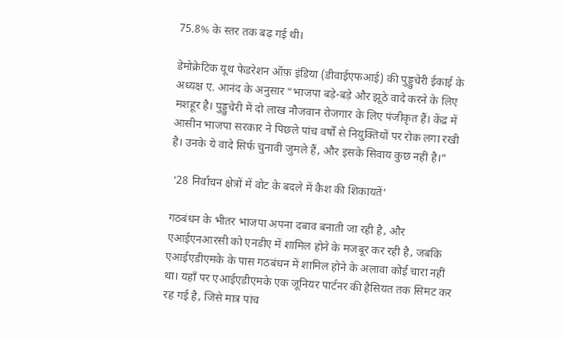75.8% के स्तर तक बढ़ गई थी।

डेमोक्रेटिक यूथ फेडरेशन ऑफ़ इंडिया (डीवाईएफआई) की पुड्डुचेरी ईकाई के अध्यक्ष ए. आनंद के अनुसार “भाजपा बड़े-बड़े और झूठे वादे करने के लिए मशहूर है। पुड्डुचेरी में दो लाख नौजवान रोजगार के लिए पंजीकृत हैं। केंद्र में आसीन भाजपा सरकार ने पिछले पांच वर्षों से नियुक्तियों पर रोक लगा रखी है। उनके ये वादे सिर्फ चुनावी जुमले हैं, और इसके सिवाय कुछ नहीं है।”

 ‘28 निर्वाचन क्षेत्रों में वोट के बदले में कैश की शिकायतें’

गठबंधन के भीतर भाजपा अपना दबाव बनाती जा रही है, और एआईएनआरसी को एनडीए में शामिल होने के मजबूर कर रही है, जबकि एआईएडीएमके के पास गठबंधन में शामिल होने के अलावा कोई चारा नहीं था। यहाँ पर एआईएडीएमके एक जूनियर पार्टनर की हैसियत तक सिमट कर रह गई है, जिसे मात्र पांच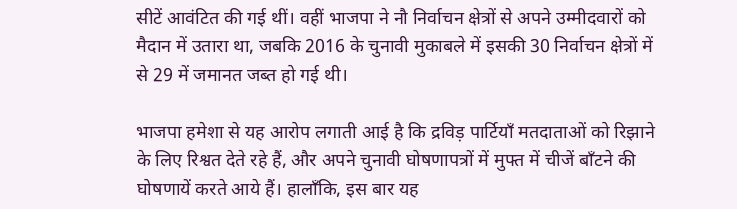सीटें आवंटित की गई थीं। वहीं भाजपा ने नौ निर्वाचन क्षेत्रों से अपने उम्मीदवारों को मैदान में उतारा था, जबकि 2016 के चुनावी मुकाबले में इसकी 30 निर्वाचन क्षेत्रों में से 29 में जमानत जब्त हो गई थी।

भाजपा हमेशा से यह आरोप लगाती आई है कि द्रविड़ पार्टियाँ मतदाताओं को रिझाने के लिए रिश्वत देते रहे हैं, और अपने चुनावी घोषणापत्रों में मुफ्त में चीजें बाँटने की घोषणायें करते आये हैं। हालाँकि, इस बार यह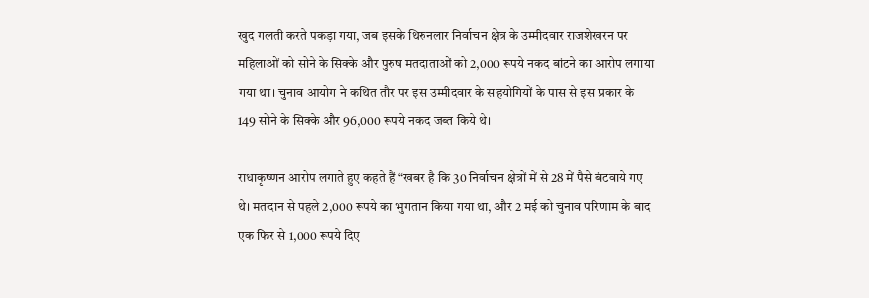खुद गलती करते पकड़ा गया, जब इसके थिरुनलार निर्वाचन क्षेत्र के उम्मीदवार राजशेखरन पर महिलाओं को सोने के सिक्के और पुरुष मतदाताओं को 2,000 रूपये नकद बांटने का आरोप लगाया गया था। चुनाव आयोग ने कथित तौर पर इस उम्मीदवार के सहयोगियों के पास से इस प्रकार के 149 सोने के सिक्के और 96,000 रूपये नकद जब्त किये थे।

राधाकृष्णन आरोप लगाते हुए कहते हैं “खबर है कि 30 निर्वाचन क्षेत्रों में से 28 में पैसे बंटवाये गए थे। मतदान से पहले 2,000 रूपये का भुगतान किया गया था, और 2 मई को चुनाव परिणाम के बाद एक फिर से 1,000 रूपये दिए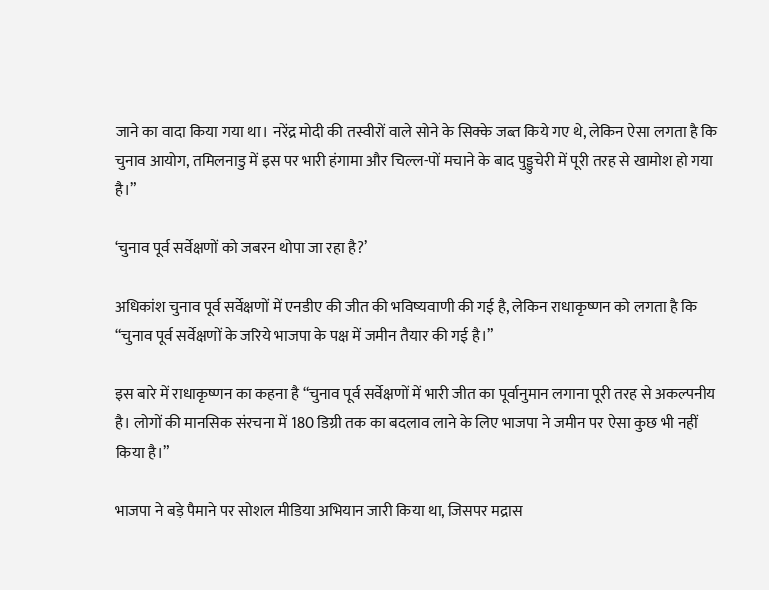जाने का वादा किया गया था। नरेंद्र मोदी की तस्वीरों वाले सोने के सिक्के जब्त किये गए थे, लेकिन ऐसा लगता है कि चुनाव आयोग, तमिलनाडु में इस पर भारी हंगामा और चिल्ल-पों मचाने के बाद पुड्डुचेरी में पूरी तरह से खामोश हो गया है।”

‘चुनाव पूर्व सर्वेक्षणों को जबरन थोपा जा रहा है?’

अधिकांश चुनाव पूर्व सर्वेक्षणों में एनडीए की जीत की भविष्यवाणी की गई है, लेकिन राधाकृष्णन को लगता है कि “चुनाव पूर्व सर्वेक्षणों के जरिये भाजपा के पक्ष में जमीन तैयार की गई है।”

इस बारे में राधाकृष्णन का कहना है “चुनाव पूर्व सर्वेक्षणों में भारी जीत का पूर्वानुमान लगाना पूरी तरह से अकल्पनीय है। लोगों की मानसिक संरचना में 180 डिग्री तक का बदलाव लाने के लिए भाजपा ने जमीन पर ऐसा कुछ भी नहीं किया है।”

भाजपा ने बड़े पैमाने पर सोशल मीडिया अभियान जारी किया था, जिसपर मद्रास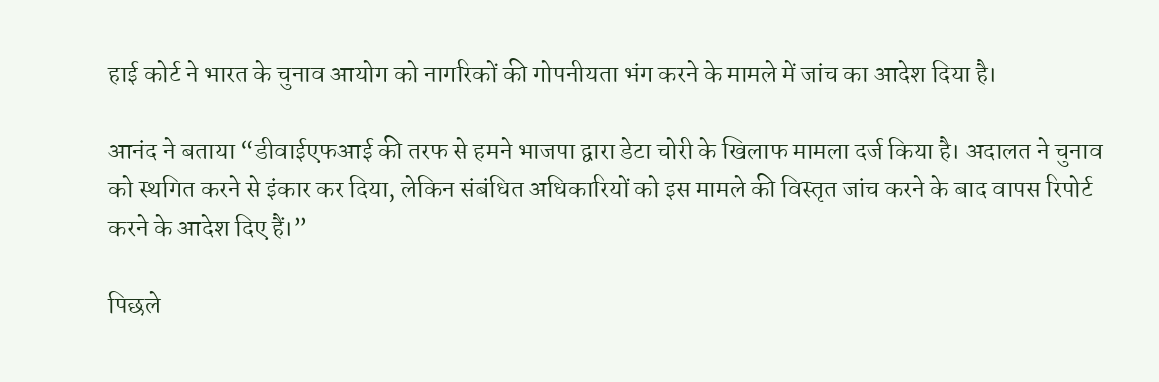हाई कोर्ट ने भारत के चुनाव आयोग को नागरिकों की गोपनीयता भंग करने के मामले में जांच का आदेश दिया है।

आनंद ने बताया “डीवाईएफआई की तरफ से हमने भाजपा द्वारा डेटा चोरी के खिलाफ मामला दर्ज किया है। अदालत ने चुनाव को स्थगित करने से इंकार कर दिया, लेकिन संबंधित अधिकारियों को इस मामले की विस्तृत जांच करने के बाद वापस रिपोर्ट करने के आदेश दिए हैं।”

पिछले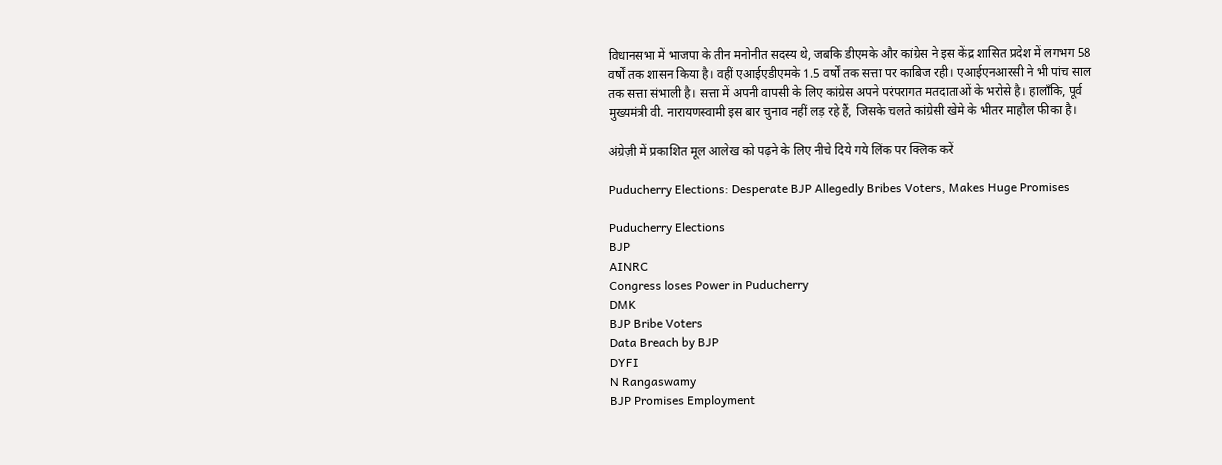विधानसभा में भाजपा के तीन मनोनीत सदस्य थे, जबकि डीएमके और कांग्रेस ने इस केंद्र शासित प्रदेश में लगभग 58 वर्षों तक शासन किया है। वहीं एआईएडीएमके 1.5 वर्षों तक सत्ता पर काबिज रही। एआईएनआरसी ने भी पांच साल तक सत्ता संभाली है। सत्ता में अपनी वापसी के लिए कांग्रेस अपने परंपरागत मतदाताओं के भरोसे है। हालाँकि, पूर्व मुख्यमंत्री वी. नारायणस्वामी इस बार चुनाव नहीं लड़ रहे हैं, जिसके चलते कांग्रेसी खेमे के भीतर माहौल फीका है।

अंग्रेज़ी में प्रकाशित मूल आलेख को पढ़ने के लिए नीचे दिये गये लिंक पर क्लिक करें

Puducherry Elections: Desperate BJP Allegedly Bribes Voters, Makes Huge Promises

Puducherry Elections
BJP
AINRC
Congress loses Power in Puducherry
DMK
BJP Bribe Voters
Data Breach by BJP
DYFI
N Rangaswamy
BJP Promises Employment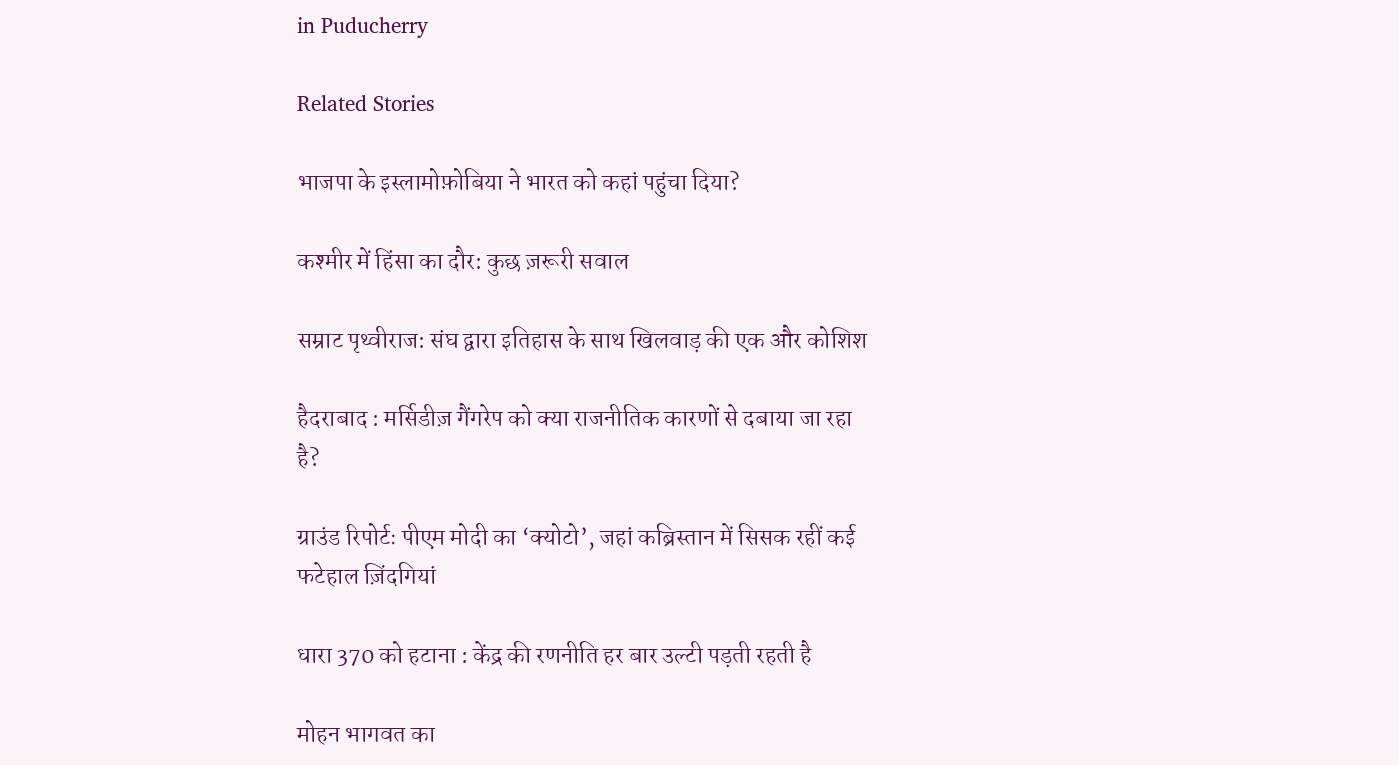in Puducherry

Related Stories

भाजपा के इस्लामोफ़ोबिया ने भारत को कहां पहुंचा दिया?

कश्मीर में हिंसा का दौर: कुछ ज़रूरी सवाल

सम्राट पृथ्वीराज: संघ द्वारा इतिहास के साथ खिलवाड़ की एक और कोशिश

हैदराबाद : मर्सिडीज़ गैंगरेप को क्या राजनीतिक कारणों से दबाया जा रहा है?

ग्राउंड रिपोर्टः पीएम मोदी का ‘क्योटो’, जहां कब्रिस्तान में सिसक रहीं कई फटेहाल ज़िंदगियां

धारा 370 को हटाना : केंद्र की रणनीति हर बार उल्टी पड़ती रहती है

मोहन भागवत का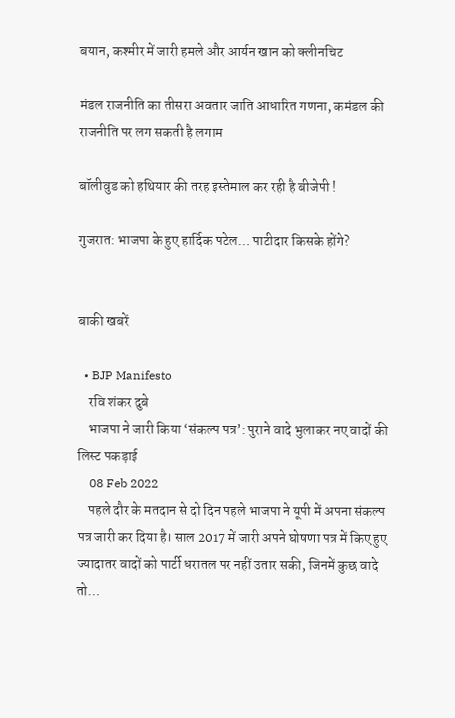बयान, कश्मीर में जारी हमले और आर्यन खान को क्लीनचिट

मंडल राजनीति का तीसरा अवतार जाति आधारित गणना, कमंडल की राजनीति पर लग सकती है लगाम

बॉलीवुड को हथियार की तरह इस्तेमाल कर रही है बीजेपी !

गुजरात: भाजपा के हुए हार्दिक पटेल… पाटीदार किसके होंगे?


बाकी खबरें

  • BJP Manifesto
    रवि शंकर दुबे
    भाजपा ने जारी किया ‘संकल्प पत्र’: पुराने वादे भुलाकर नए वादों की लिस्ट पकड़ाई
    08 Feb 2022
    पहले दौर के मतदान से दो दिन पहले भाजपा ने यूपी में अपना संकल्प पत्र जारी कर दिया है। साल 2017 में जारी अपने घोषणा पत्र में किए हुए ज्यादातर वादों को पार्टी धरातल पर नहीं उतार सकी, जिनमें कुछ वादे तो…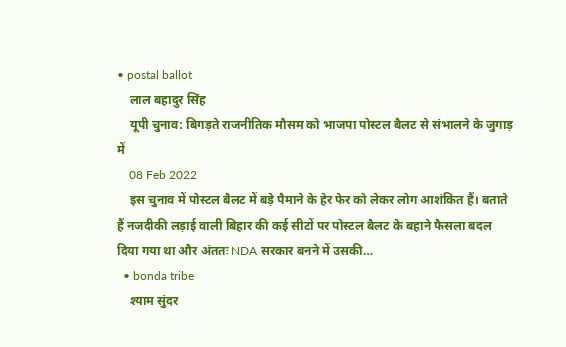• postal ballot
    लाल बहादुर सिंह
    यूपी चुनाव: बिगड़ते राजनीतिक मौसम को भाजपा पोस्टल बैलट से संभालने के जुगाड़ में
    08 Feb 2022
    इस चुनाव में पोस्टल बैलट में बड़े पैमाने के हेर फेर को लेकर लोग आशंकित हैं। बताते हैं नजदीकी लड़ाई वाली बिहार की कई सीटों पर पोस्टल बैलट के बहाने फैसला बदल दिया गया था और अंततः NDA सरकार बनने में उसकी…
  • bonda tribe
    श्याम सुंदर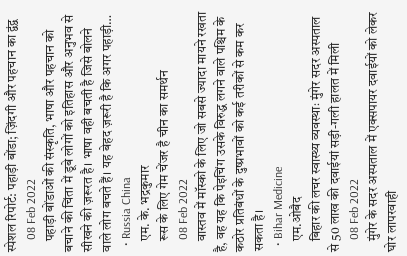स्पेशल रिपोर्ट: पहाड़ी बोंडा; ज़िंदगी और पहचान का द्वंद्व
    08 Feb 2022
    पहाड़ी बोंडाओं की संस्कृति, भाषा और पहचान को बचाने की चिंता में डूबे लोगों को इतिहास और अनुभव से सीखने की ज़रूरत है। भाषा वही बचती है जिसे बोलने वाले लोग बचते हैं। यह बेहद ज़रूरी है कि अगर पहाड़ी…
  • Russia China
    एम. के. भद्रकुमार
    रूस के लिए गेम चेंजर है चीन का समर्थन
    08 Feb 2022
    वास्तव में मॉस्को के लिए जो सबसे ज्यादा मायने रखता है, वह यह कि पेइचिंग उसके विरुद्ध लगने वाले पश्चिम के कठोर प्रतिबंधों के दुष्प्रभावों को कई तरीकों से कम कर सकता है।
  • Bihar Medicine
    एम.ओबैद
    बिहार की लचर स्वास्थ्य व्यवस्थाः मुंगेर सदर अस्पताल से 50 लाख की दवाईयां सड़ी-गली हालत में मिली
    08 Feb 2022
    मुंगेर के सदर अस्पताल में एक्सपायर दवाईयों को लेकर घोर लापरवाही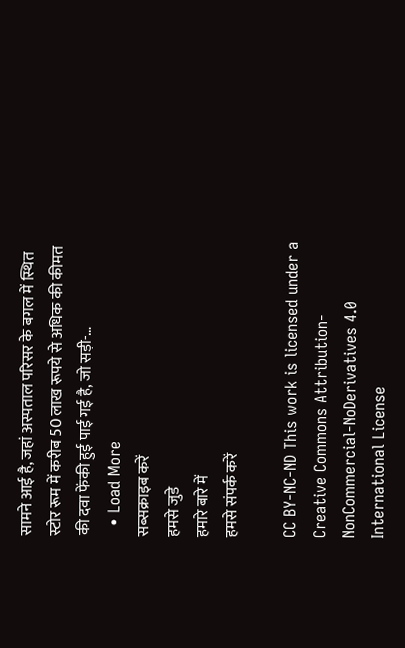सामने आई है, जहां अस्पताल परिसर के बगल में स्थित स्टोर रूम में करीब 50 लाख रूपये से अधिक की कीमत की दवा फेंकी हुई पाई गई है, जो सड़ी-…
  • Load More
सब्सक्राइब करें
हमसे जुडे
हमारे बारे में
हमसे संपर्क करें

CC BY-NC-ND This work is licensed under a Creative Commons Attribution-NonCommercial-NoDerivatives 4.0 International License